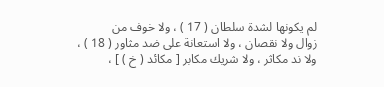لم يكونها لشدة سلطان ( 17 ) ، ولا خوف من
زوال ولا نقصان ، ولا استعانة على ضد مثاور ( 18 ) ،
ولا ند مكاثر ، ولا شريك مكابر [ مكائد ( خ ) ] ،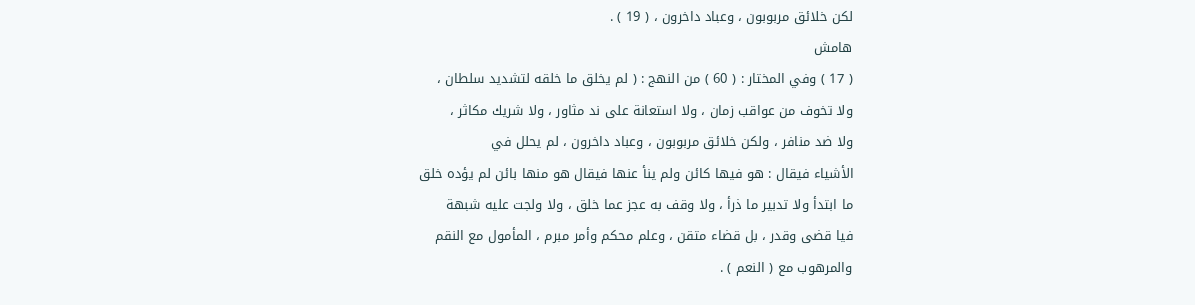لكن خلائق مربوبون ، وعباد داخرون ، ( 19 ) .
هامش
( 17 ) وفي المختار : ( 60 ) من النهج : ( لم يخلق ما خلقه لتشديد سلطان ،
ولا تخوف من عواقب زمان ، ولا استعانة على ند مثاور ، ولا شريك مكاثر ،
ولا ضد منافر ، ولكن خلائق مربوبون ، وعباد داخرون ، لم يحلل في
الأشياء فيقال : هو فيها كائن ولم ينأ عنها فيقال هو منها بائن لم يؤده خلق
ما ابتدأ ولا تدبير ما ذرأ ، ولا وقف به عجز عما خلق ، ولا ولجت عليه شبهة
فيا قضى وقدر ، بل قضاء متقن ، وعلم محكم وأمر مبرم ، المأمول مع النقم
والمرهوب مع ( النعم ) .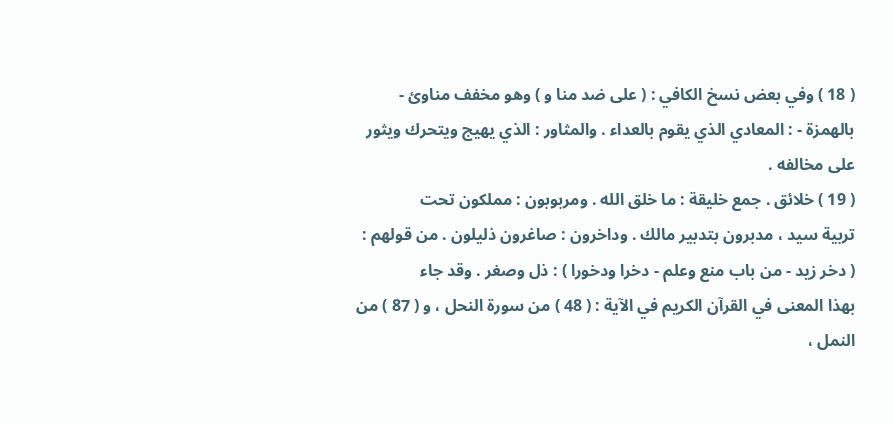( 18 ) وفي بعض نسخ الكافي : ( على ضد منا و ) وهو مخفف مناوئ -
بالهمزة - : المعادي الذي يقوم بالعداء . والمثاور : الذي يهيج ويتحرك ويثور
على مخالفه .
( 19 ) خلائق . جمع خليقة : ما خلق الله . ومربوبون : مملكون تحت
تربية سيد ، مدبرون بتدبير مالك . وداخرون : صاغرون ذليلون . من قولهم :
( دخر زيد - من باب منع وعلم - دخرا ودخورا ) : ذل وصغر . وقد جاء
بهذا المعنى في القرآن الكريم في الآية : ( 48 ) من سورة النحل ، و ( 87 ) من
النمل ،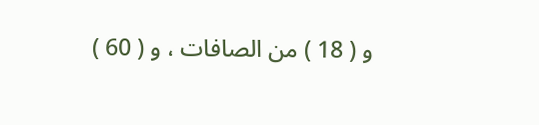و ( 18 ) من الصافات ، و ( 60 )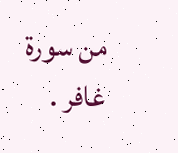من سورة غافر .